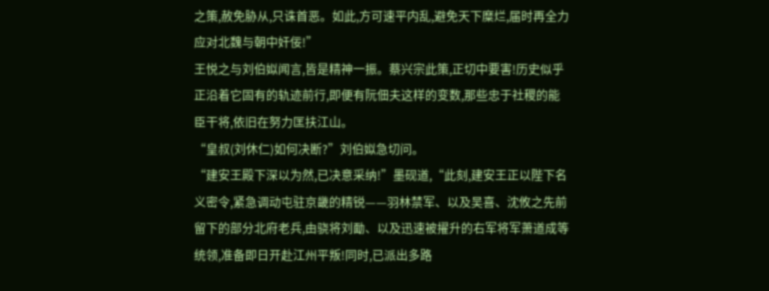之策,赦免胁从,只诛首恶。如此,方可速平内乱,避免天下糜烂,届时再全力应对北魏与朝中奸佞!”
王悦之与刘伯姒闻言,皆是精神一振。蔡兴宗此策,正切中要害!历史似乎正沿着它固有的轨迹前行,即便有阮佃夫这样的变数,那些忠于社稷的能臣干将,依旧在努力匡扶江山。
“皇叔(刘休仁)如何决断?”刘伯姒急切问。
“建安王殿下深以为然,已决意采纳!”墨砚道,“此刻,建安王正以陛下名义密令,紧急调动屯驻京畿的精锐——羽林禁军、以及吴喜、沈攸之先前留下的部分北府老兵,由骁将刘勔、以及迅速被擢升的右军将军萧道成等统领,准备即日开赴江州平叛!同时,已派出多路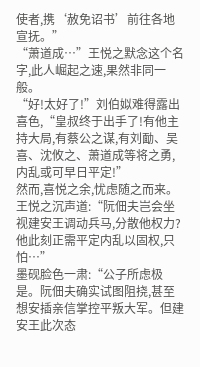使者,携‘赦免诏书’前往各地宣抚。”
“萧道成…”王悦之默念这个名字,此人崛起之速,果然非同一般。
“好!太好了!”刘伯姒难得露出喜色,“皇叔终于出手了!有他主持大局,有蔡公之谋,有刘勔、吴喜、沈攸之、萧道成等将之勇,内乱或可早日平定!”
然而,喜悦之余,忧虑随之而来。王悦之沉声道:“阮佃夫岂会坐视建安王调动兵马,分散他权力?他此刻正需平定内乱以固权,只怕…”
墨砚脸色一肃:“公子所虑极是。阮佃夫确实试图阻挠,甚至想安插亲信掌控平叛大军。但建安王此次态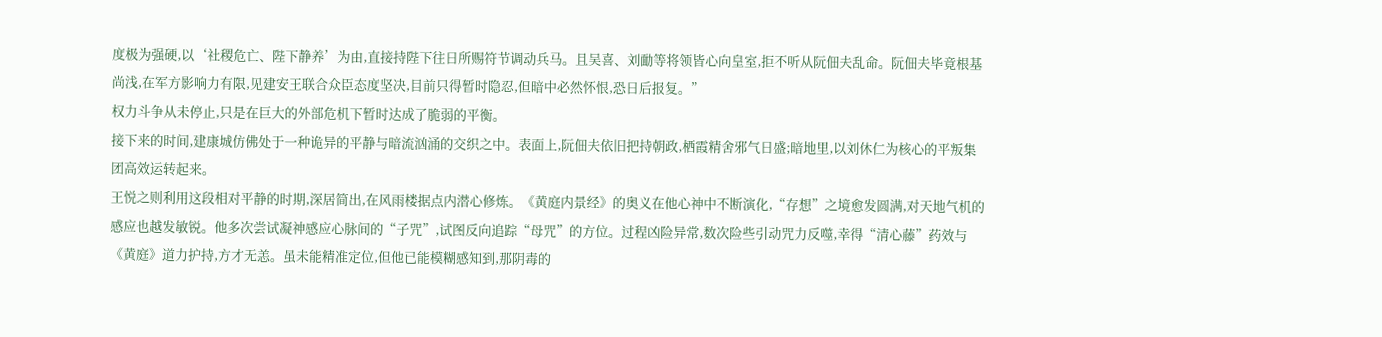度极为强硬,以‘社稷危亡、陛下静养’为由,直接持陛下往日所赐符节调动兵马。且吴喜、刘勔等将领皆心向皇室,拒不听从阮佃夫乱命。阮佃夫毕竟根基尚浅,在军方影响力有限,见建安王联合众臣态度坚决,目前只得暂时隐忍,但暗中必然怀恨,恐日后报复。”
权力斗争从未停止,只是在巨大的外部危机下暂时达成了脆弱的平衡。
接下来的时间,建康城仿佛处于一种诡异的平静与暗流汹涌的交织之中。表面上,阮佃夫依旧把持朝政,栖霞精舍邪气日盛;暗地里,以刘休仁为核心的平叛集团高效运转起来。
王悦之则利用这段相对平静的时期,深居简出,在风雨楼据点内潜心修炼。《黄庭内景经》的奥义在他心神中不断演化,“存想”之境愈发圆满,对天地气机的感应也越发敏锐。他多次尝试凝神感应心脉间的“子咒”,试图反向追踪“母咒”的方位。过程凶险异常,数次险些引动咒力反噬,幸得“清心藤”药效与《黄庭》道力护持,方才无恙。虽未能精准定位,但他已能模糊感知到,那阴毒的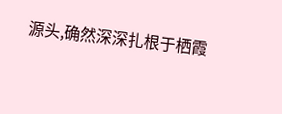源头,确然深深扎根于栖霞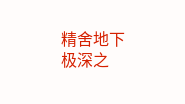精舍地下极深之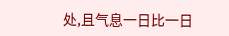处,且气息一日比一日